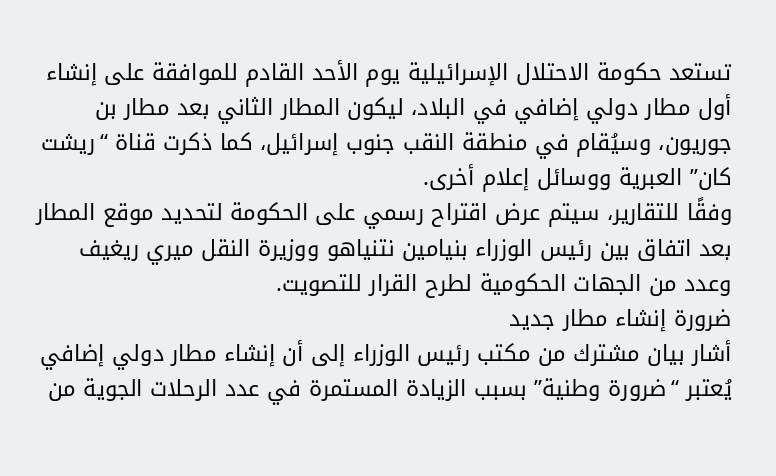تستعد حكومة الاحتلال الإسرائيلية يوم الأحد القادم للموافقة على إنشاء أول مطار دولي إضافي في البلاد، ليكون المطار الثاني بعد مطار بن جوريون، وسيُقام في منطقة النقب جنوب إسرائيل، كما ذكرت قناة “ريشت كان” العبرية ووسائل إعلام أخرى.
وفقًا للتقارير، سيتم عرض اقتراح رسمي على الحكومة لتحديد موقع المطار بعد اتفاق بين رئيس الوزراء بنيامين نتنياهو ووزيرة النقل ميري ريغيف وعدد من الجهات الحكومية لطرح القرار للتصويت.
ضرورة إنشاء مطار جديد
أشار بيان مشترك من مكتب رئيس الوزراء إلى أن إنشاء مطار دولي إضافي يُعتبر “ضرورة وطنية” بسبب الزيادة المستمرة في عدد الرحلات الجوية من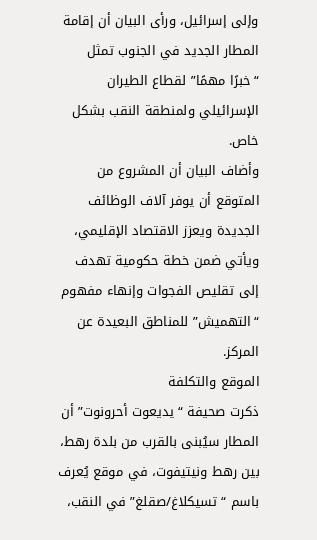وإلى إسرائيل، ورأى البيان أن إقامة المطار الجديد في الجنوب تمثل “خبرًا مهمًا” لقطاع الطيران الإسرائيلي ولمنطقة النقب بشكل خاص.
وأضاف البيان أن المشروع من المتوقع أن يوفر آلاف الوظائف الجديدة ويعزز الاقتصاد الإقليمي، ويأتي ضمن خطة حكومية تهدف إلى تقليص الفجوات وإنهاء مفهوم “التهميش” للمناطق البعيدة عن المركز.
الموقع والتكلفة
ذكرت صحيفة “يديعوت أحرونوت” أن المطار سيُبنى بالقرب من بلدة رهط، بين رهط ونيتيفوت، في موقع يُعرف باسم “تسيكلاغ/صقلغ” في النقب،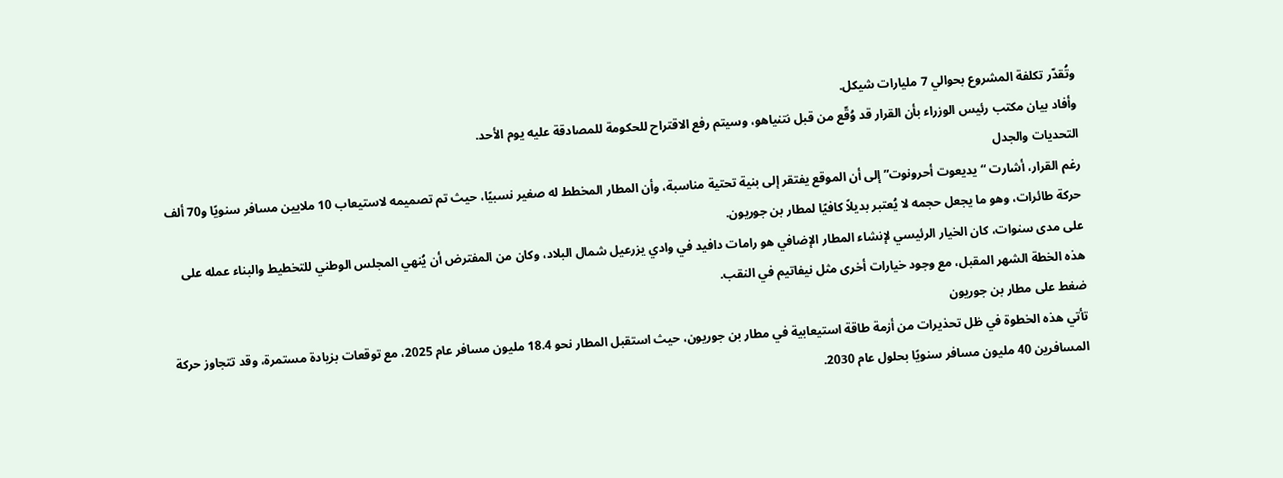وتُقدّر تكلفة المشروع بحوالي 7 مليارات شيكل.
وأفاد بيان مكتب رئيس الوزراء بأن القرار قد وُقّع من قبل نتنياهو، وسيتم رفع الاقتراح للحكومة للمصادقة عليه يوم الأحد.
التحديات والجدل
رغم القرار، أشارت “يديعوت أحرونوت” إلى أن الموقع يفتقر إلى بنية تحتية مناسبة، وأن المطار المخطط له صغير نسبيًا، حيث تم تصميمه لاستيعاب 10 ملايين مسافر سنويًا و70 ألف حركة طائرات، وهو ما يجعل حجمه لا يُعتبر بديلاً كافيًا لمطار بن جوريون.
على مدى سنوات، كان الخيار الرئيسي لإنشاء المطار الإضافي هو رامات دافيد في وادي يزرعيل شمال البلاد، وكان من المفترض أن يُنهي المجلس الوطني للتخطيط والبناء عمله على هذه الخطة الشهر المقبل، مع وجود خيارات أخرى مثل نيفاتيم في النقب.
ضغط على مطار بن جوريون
تأتي هذه الخطوة في ظل تحذيرات من أزمة طاقة استيعابية في مطار بن جوريون، حيث استقبل المطار نحو 18.4 مليون مسافر عام 2025، مع توقعات بزيادة مستمرة، وقد تتجاوز حركة المسافرين 40 مليون مسافر سنويًا بحلول عام 2030.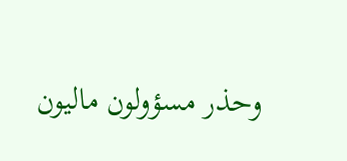وحذر مسؤولون ماليون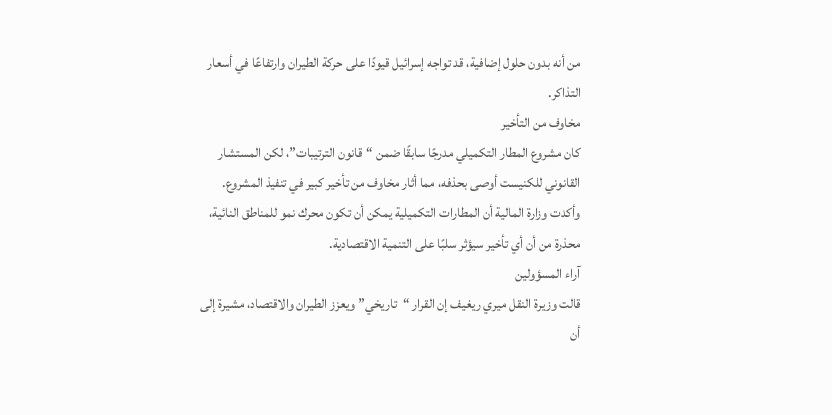من أنه بدون حلول إضافية، قد تواجه إسرائيل قيودًا على حركة الطيران وارتفاعًا في أسعار التذاكر.
مخاوف من التأخير
كان مشروع المطار التكميلي مدرجًا سابقًا ضمن “قانون الترتيبات”، لكن المستشار القانوني للكنيست أوصى بحذفه، مما أثار مخاوف من تأخير كبير في تنفيذ المشروع.
وأكدت وزارة المالية أن المطارات التكميلية يمكن أن تكون محرك نمو للمناطق النائية، محذرة من أن أي تأخير سيؤثر سلبًا على التنمية الاقتصادية.
آراء المسؤولين
قالت وزيرة النقل ميري ريغيف إن القرار “تاريخي” ويعزز الطيران والاقتصاد، مشيرة إلى أن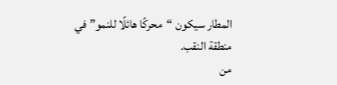المطار سيكون “محركًا هائلًا للنمو” في منطقة النقب.
من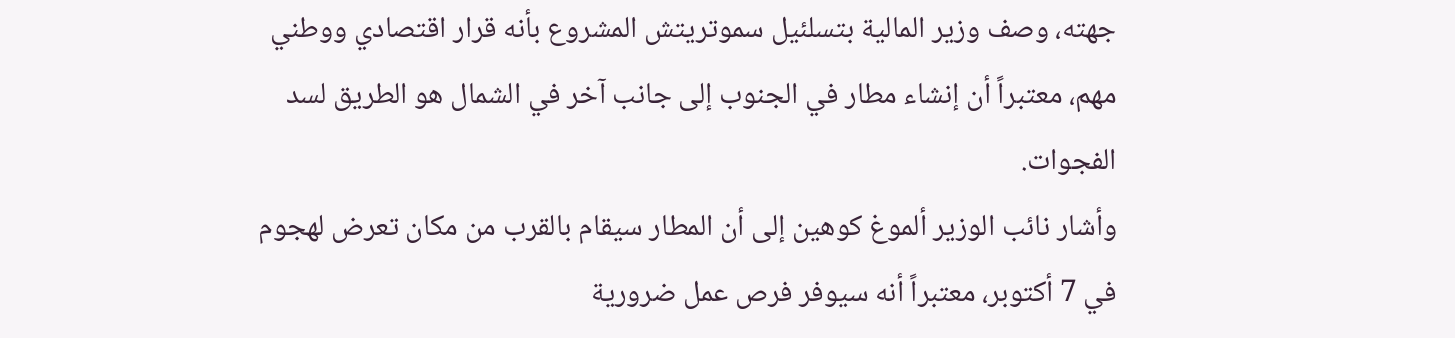جهته، وصف وزير المالية بتسلئيل سموتريتش المشروع بأنه قرار اقتصادي ووطني مهم، معتبراً أن إنشاء مطار في الجنوب إلى جانب آخر في الشمال هو الطريق لسد الفجوات.
وأشار نائب الوزير ألموغ كوهين إلى أن المطار سيقام بالقرب من مكان تعرض لهجوم في 7 أكتوبر، معتبراً أنه سيوفر فرص عمل ضرورية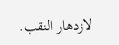لازدهار النقب.